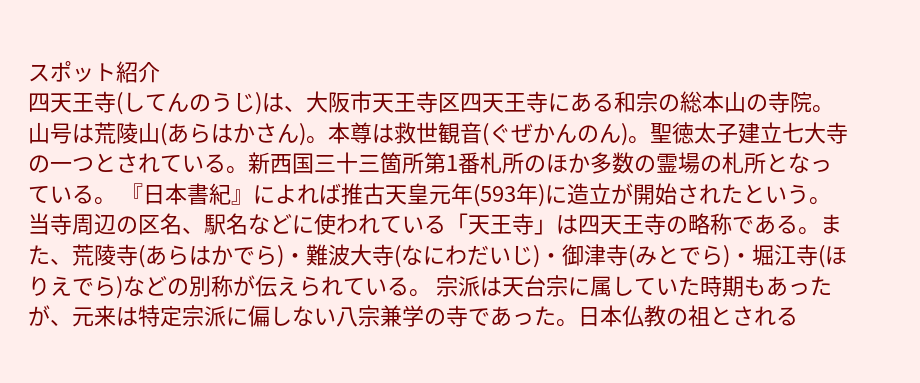スポット紹介
四天王寺(してんのうじ)は、大阪市天王寺区四天王寺にある和宗の総本山の寺院。山号は荒陵山(あらはかさん)。本尊は救世観音(ぐぜかんのん)。聖徳太子建立七大寺の一つとされている。新西国三十三箇所第1番札所のほか多数の霊場の札所となっている。 『日本書紀』によれば推古天皇元年(593年)に造立が開始されたという。当寺周辺の区名、駅名などに使われている「天王寺」は四天王寺の略称である。また、荒陵寺(あらはかでら)・難波大寺(なにわだいじ)・御津寺(みとでら)・堀江寺(ほりえでら)などの別称が伝えられている。 宗派は天台宗に属していた時期もあったが、元来は特定宗派に偏しない八宗兼学の寺であった。日本仏教の祖とされる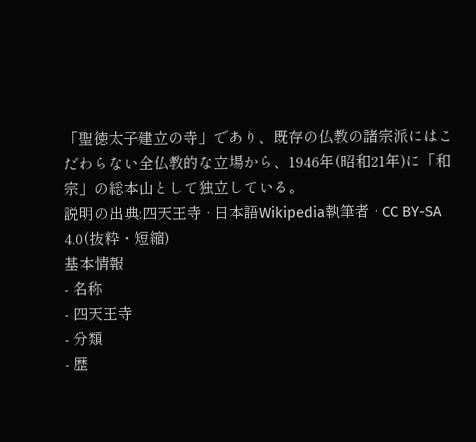「聖徳太子建立の寺」であり、既存の仏教の諸宗派にはこだわらない全仏教的な立場から、1946年(昭和21年)に「和宗」の総本山として独立している。
説明の出典:四天王寺 · 日本語Wikipedia執筆者 · CC BY-SA 4.0(抜粋・短縮)
基本情報
- 名称
- 四天王寺
- 分類
- 歴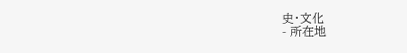史・文化
- 所在地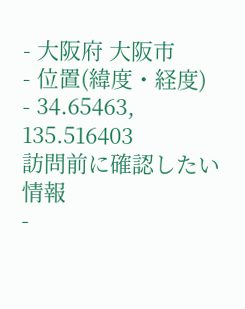- 大阪府 大阪市
- 位置(緯度・経度)
- 34.65463, 135.516403
訪問前に確認したい情報
-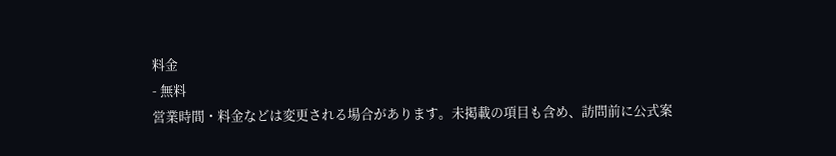料金
- 無料
営業時間・料金などは変更される場合があります。未掲載の項目も含め、訪問前に公式案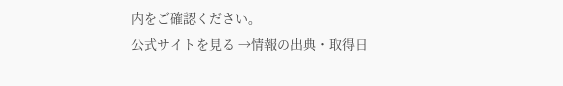内をご確認ください。
公式サイトを見る →情報の出典・取得日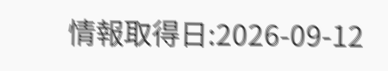情報取得日:2026-09-12